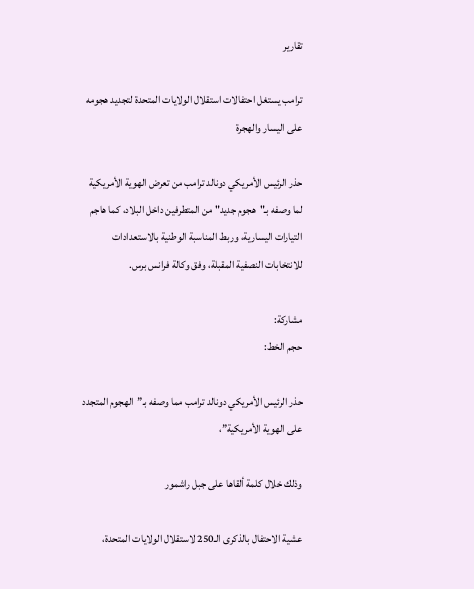تقارير

ترامب يستغل احتفالات استقلال الولايات المتحدة لتجديد هجومه على اليسار والهجرة

حذر الرئيس الأمريكي دونالد ترامب من تعرض الهوية الأمريكية لما وصفه بـ"هجوم جديد" من المتطرفين داخل البلاد، كما هاجم التيارات اليسارية، وربط المناسبة الوطنية بالاستعدادات للانتخابات النصفية المقبلة، وفق وكالة فرانس برس.

مشاركة:
حجم الخط:

حذر الرئيس الأمريكي دونالد ترامب مما وصفه بـ”الهجوم المتجدد على الهوية الأمريكية”،

وذلك خلال كلمة ألقاها على جبل راشمور

عشية الاحتفال بالذكرى الـ250 لاستقلال الولايات المتحدة،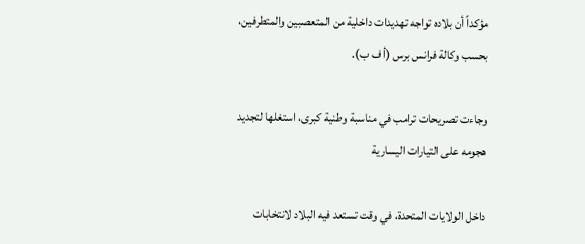مؤكداً أن بلاده تواجه تهديدات داخلية من المتعصبين والمتطرفين، بحسب وكالة فرانس برس (أ ف ب).

وجاءت تصريحات ترامب في مناسبة وطنية كبرى، استغلها لتجديد هجومه على التيارات اليسارية

داخل الولايات المتحدة، في وقت تستعد فيه البلاد لانتخابات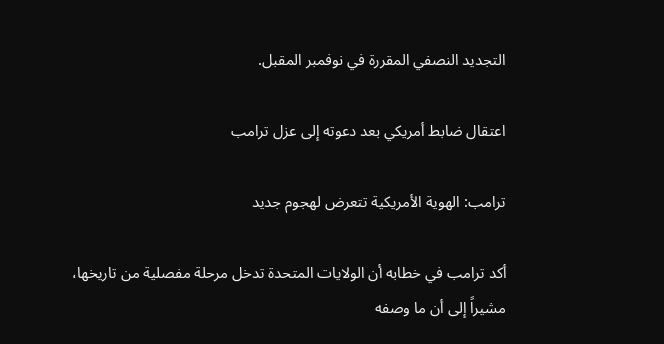التجديد النصفي المقررة في نوفمبر المقبل.

اعتقال ضابط أمريكي بعد دعوته إلى عزل ترامب

ترامب: الهوية الأمريكية تتعرض لهجوم جديد

أكد ترامب في خطابه أن الولايات المتحدة تدخل مرحلة مفصلية من تاريخها، مشيراً إلى أن ما وصفه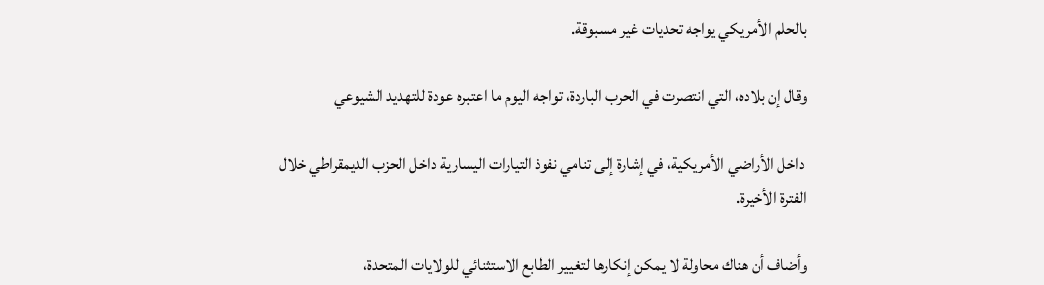بالحلم الأمريكي يواجه تحديات غير مسبوقة.

وقال إن بلاده، التي انتصرت في الحرب الباردة، تواجه اليوم ما اعتبره عودة للتهديد الشيوعي

 داخل الأراضي الأمريكية، في إشارة إلى تنامي نفوذ التيارات اليسارية داخل الحزب الديمقراطي خلال الفترة الأخيرة.

وأضاف أن هناك محاولة لا يمكن إنكارها لتغيير الطابع الاستثنائي للولايات المتحدة،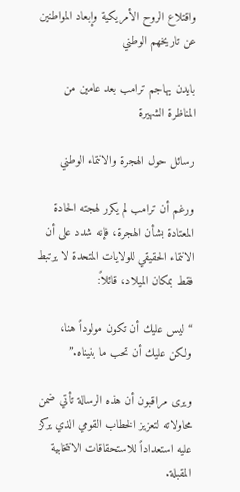واقتلاع الروح الأمريكية وإبعاد المواطنين عن تاريخهم الوطني

بايدن يهاجم ترامب بعد عامين من المناظرة الشهيرة

رسائل حول الهجرة والانتماء الوطني

ورغم أن ترامب لم يكرر لهجته الحادة المعتادة بشأن الهجرة، فإنه شدد على أن الانتماء الحقيقي للولايات المتحدة لا يرتبط فقط بمكان الميلاد، قائلاً:

“ليس عليك أن تكون مولوداً هنا، ولكن عليك أن تحب ما بنيناه.”

ويرى مراقبون أن هذه الرسالة تأتي ضمن محاولاته لتعزيز الخطاب القومي الذي يركز عليه استعداداً للاستحقاقات الانتخابية المقبلة.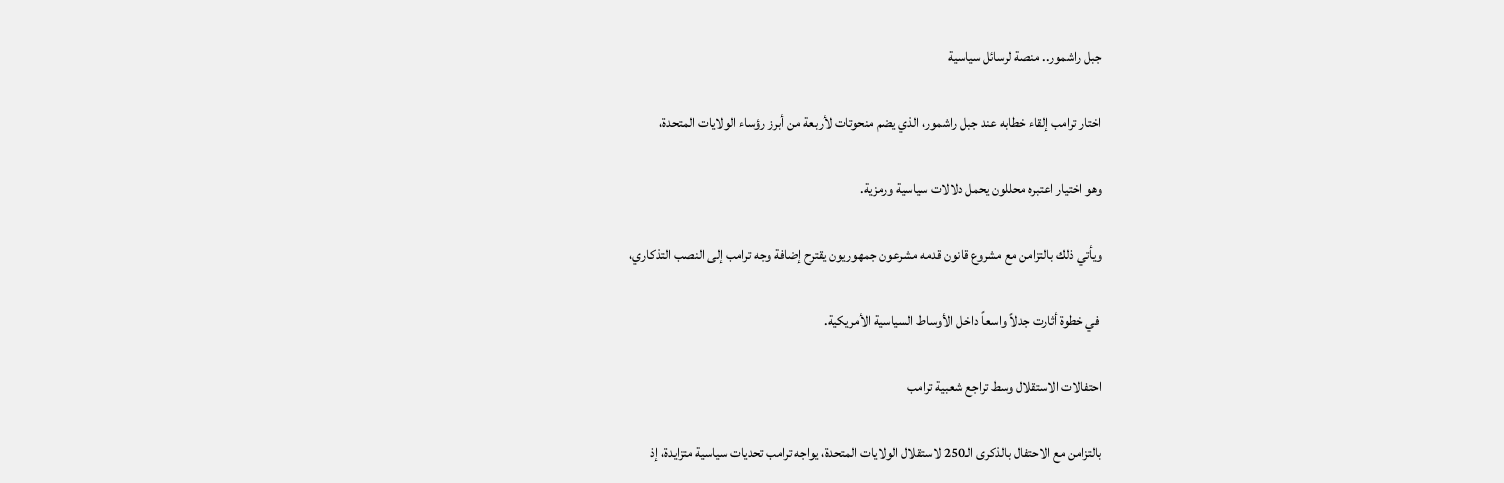جبل راشمور.. منصة لرسائل سياسية

اختار ترامب إلقاء خطابه عند جبل راشمور، الذي يضم منحوتات لأربعة من أبرز رؤساء الولايات المتحدة،

وهو اختيار اعتبره محللون يحمل دلالات سياسية ورمزية.

ويأتي ذلك بالتزامن مع مشروع قانون قدمه مشرعون جمهوريون يقترح إضافة وجه ترامب إلى النصب التذكاري،

 في خطوة أثارت جدلاً واسعاً داخل الأوساط السياسية الأمريكية.

احتفالات الاستقلال وسط تراجع شعبية ترامب

بالتزامن مع الاحتفال بالذكرى الـ250 لاستقلال الولايات المتحدة، يواجه ترامب تحديات سياسية متزايدة، إذ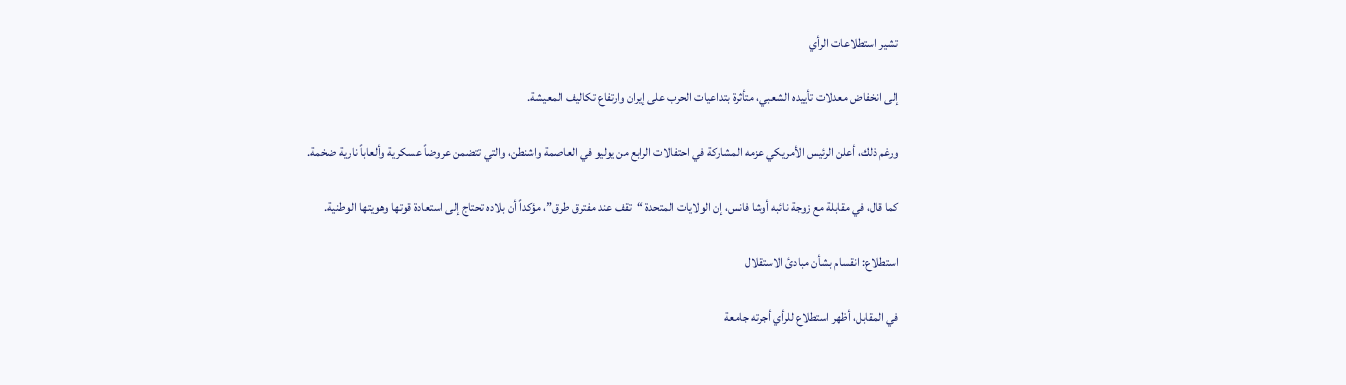تشير استطلاعات الرأي

إلى انخفاض معدلات تأييده الشعبي، متأثرة بتداعيات الحرب على إيران وارتفاع تكاليف المعيشة.

ورغم ذلك، أعلن الرئيس الأمريكي عزمه المشاركة في احتفالات الرابع من يوليو في العاصمة واشنطن، والتي تتضمن عروضاً عسكرية وألعاباً نارية ضخمة.

كما قال، في مقابلة مع زوجة نائبه أوشا فانس، إن الولايات المتحدة “تقف عند مفترق طرق”، مؤكداً أن بلاده تحتاج إلى استعادة قوتها وهويتها الوطنية.

استطلاع: انقسام بشأن مبادئ الاستقلال

في المقابل، أظهر استطلاع للرأي أجرته جامعة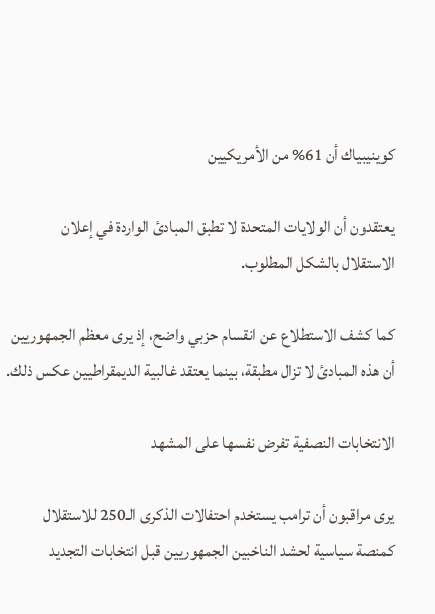كوينيبياك أن 61% من الأمريكيين

يعتقدون أن الولايات المتحدة لا تطبق المبادئ الواردة في إعلان الاستقلال بالشكل المطلوب.

كما كشف الاستطلاع عن انقسام حزبي واضح، إذ يرى معظم الجمهوريين أن هذه المبادئ لا تزال مطبقة، بينما يعتقد غالبية الديمقراطيين عكس ذلك.

الانتخابات النصفية تفرض نفسها على المشهد

يرى مراقبون أن ترامب يستخدم احتفالات الذكرى الـ250 للاستقلال كمنصة سياسية لحشد الناخبين الجمهوريين قبل انتخابات التجديد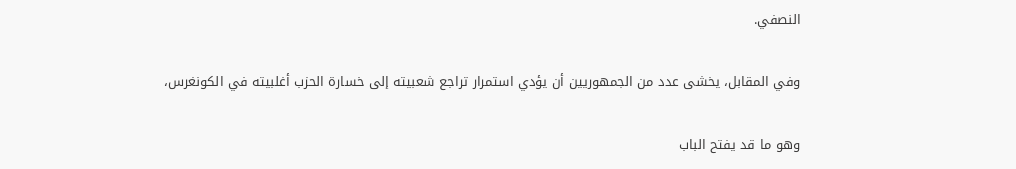النصفي.

وفي المقابل، يخشى عدد من الجمهوريين أن يؤدي استمرار تراجع شعبيته إلى خسارة الحزب أغلبيته في الكونغرس،

وهو ما قد يفتح الباب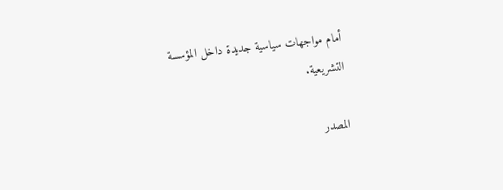أمام مواجهات سياسية جديدة داخل المؤسسة التشريعية.

المصدر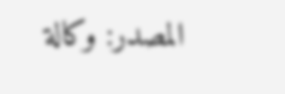المصدر: وكالة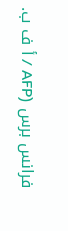فرانس برس (AFP / أ ف ب.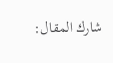شارك المقال: